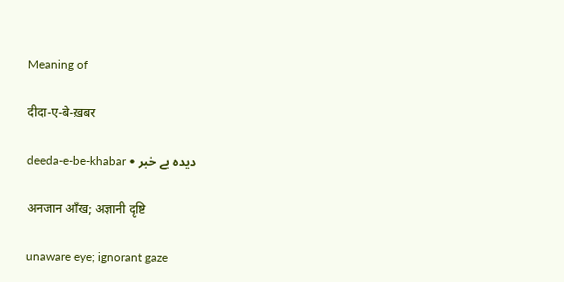Meaning of

दीदा-ए-बे-ख़बर

deeda-e-be-khabar • دیدہ بے خبر

अनजान आँख; अज्ञानी दृष्टि

unaware eye; ignorant gaze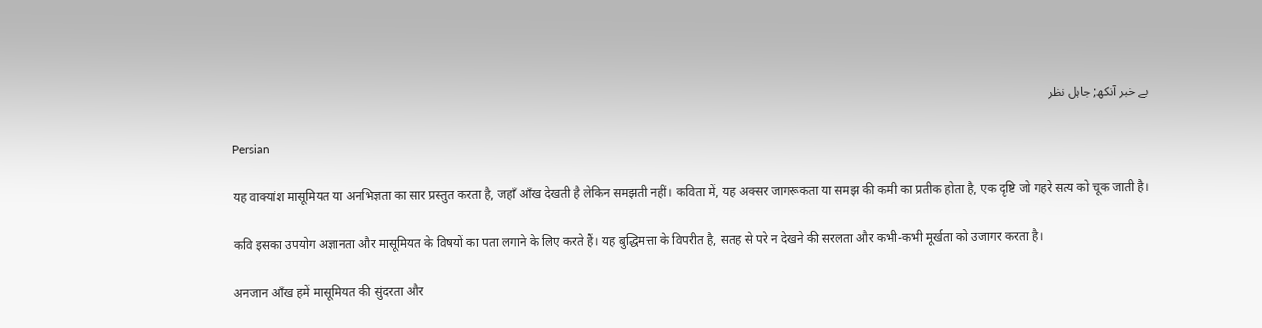بے خبر آنکھ; جاہل نظر

Persian

यह वाक्यांश मासूमियत या अनभिज्ञता का सार प्रस्तुत करता है, जहाँ आँख देखती है लेकिन समझती नहीं। कविता में, यह अक्सर जागरूकता या समझ की कमी का प्रतीक होता है, एक दृष्टि जो गहरे सत्य को चूक जाती है।

कवि इसका उपयोग अज्ञानता और मासूमियत के विषयों का पता लगाने के लिए करते हैं। यह बुद्धिमत्ता के विपरीत है, सतह से परे न देखने की सरलता और कभी-कभी मूर्खता को उजागर करता है।

अनजान आँख हमें मासूमियत की सुंदरता और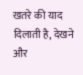खतरे की याद दिलाती है, देखने और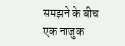समझने के बीच एक नाजुक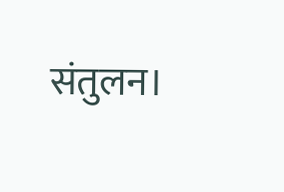संतुलन।